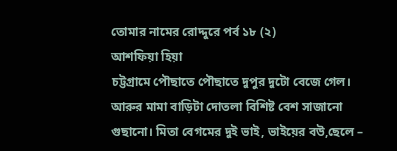তোমার নামের রোদ্দুরে পর্ব ১৮ (২)
আশফিয়া হিয়া
চট্টগ্রামে পৌছাতে পৌছাতে দুপুর দুটো বেজে গেল।
আরুর মামা বাড়িটা দোতলা বিশিষ্ট বেশ সাজানো গুছানো। মিতা বেগমের দুই ভাই, ভাইয়ের বউ,ছেলে –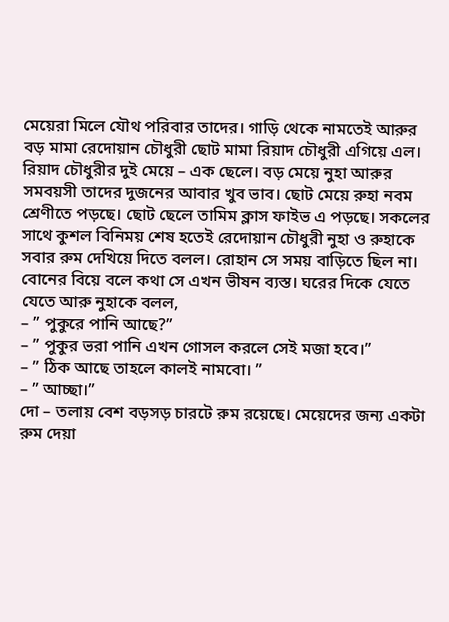মেয়েরা মিলে যৌথ পরিবার তাদের। গাড়ি থেকে নামতেই আরুর বড় মামা রেদোয়ান চৌধুরী ছোট মামা রিয়াদ চৌধুরী এগিয়ে এল। রিয়াদ চৌধুরীর দুই মেয়ে – এক ছেলে। বড় মেয়ে নুহা আরুর সমবয়সী তাদের দুজনের আবার খুব ভাব। ছোট মেয়ে রুহা নবম শ্রেণীতে পড়ছে। ছোট ছেলে তামিম ক্লাস ফাইভ এ পড়ছে। সকলের সাথে কুশল বিনিময় শেষ হতেই রেদোয়ান চৌধুরী নুহা ও রুহাকে সবার রুম দেখিয়ে দিতে বলল। রোহান সে সময় বাড়িতে ছিল না। বোনের বিয়ে বলে কথা সে এখন ভীষন ব্যস্ত। ঘরের দিকে যেতে যেতে আরু নুহাকে বলল,
– ” পুকুরে পানি আছে?”
– ” পুকুর ভরা পানি এখন গোসল করলে সেই মজা হবে।”
– ” ঠিক আছে তাহলে কালই নামবো। ”
– ” আচ্ছা।”
দো – তলায় বেশ বড়সড় চারটে রুম রয়েছে। মেয়েদের জন্য একটা রুম দেয়া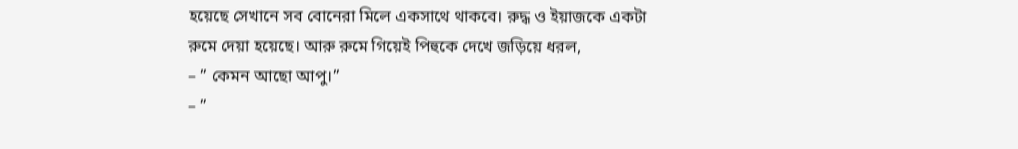হয়েছে সেখানে সব বোনেরা মিলে একসাথে থাকবে। রুদ্ধ ও ইয়াজকে একটা রুমে দেয়া হয়েছে। আরু রুমে গিয়েই পিহুকে দেখে জড়িয়ে ধরল,
– ” কেমন আছো আপু।”
– ”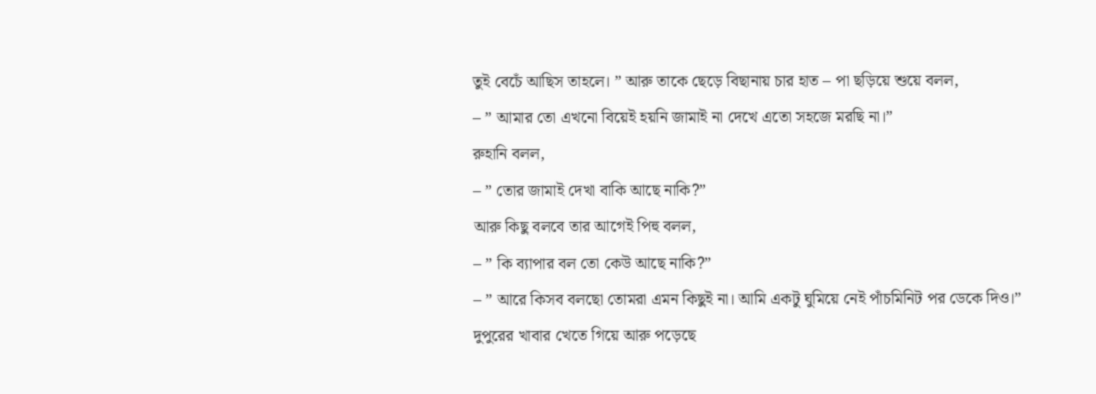তুই বেচেঁ আছিস তাহলে। ” আরু তাকে ছেড়ে বিছানায় চার হাত – পা ছড়িয়ে শুয়ে বলল,
– ” আমার তো এখনো বিয়েই হয়নি জামাই না দেখে এতো সহজে মরছি না।”
রুহানি বলল,
– ” তোর জামাই দেখা বাকি আছে নাকি?”
আরু কিছু বলবে তার আগেই পিহু বলল,
– ” কি ব্যাপার বল তো কেউ আছে নাকি?”
– ” আরে কিসব বলছো তোমরা এমন কিছুই না। আমি একটু ঘুমিয়ে নেই পাঁচমিনিট পর ডেকে দিও।”
দুপুরের খাবার খেতে গিয়ে আরু পড়েছে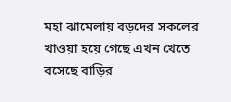মহা ঝামেলায় বড়দের সকলের খাওয়া হয়ে গেছে এখন খেতে বসেছে বাড়ির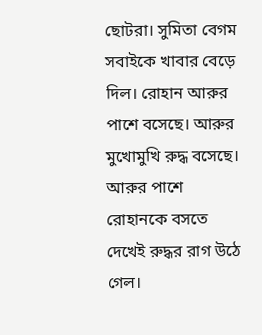ছোটরা। সুমিতা বেগম সবাইকে খাবার বেড়ে দিল। রোহান আরুর পাশে বসেছে। আরুর মুখোমুখি রুদ্ধ বসেছে। আরুর পাশে রোহানকে বসতে দেখেই রুদ্ধর রাগ উঠে গেল।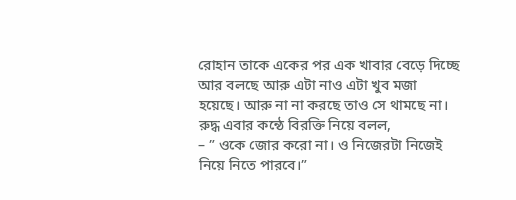রোহান তাকে একের পর এক খাবার বেড়ে দিচ্ছে আর বলছে আরু এটা নাও এটা খুব মজা হয়েছে। আরু না না করছে তাও সে থামছে না। রুদ্ধ এবার কন্ঠে বিরক্তি নিয়ে বলল,
– ” ওকে জোর করো না। ও নিজেরটা নিজেই নিয়ে নিতে পারবে।”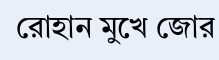রোহান মুখে জোর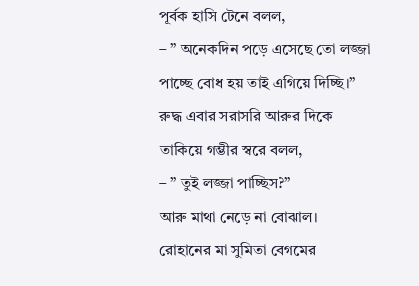পূর্বক হাসি টেনে বলল,
– ” অনেকদিন পড়ে এসেছে তো লজ্জা পাচ্ছে বোধ হয় তাই এগিয়ে দিচ্ছি।”
রুদ্ধ এবার সরাসরি আরুর দিকে তাকিয়ে গম্ভীর স্বরে বলল,
– ” তুই লজ্জা পাচ্ছিস?”
আরু মাথা নেড়ে না বোঝাল। রোহানের মা সুমিতা বেগমের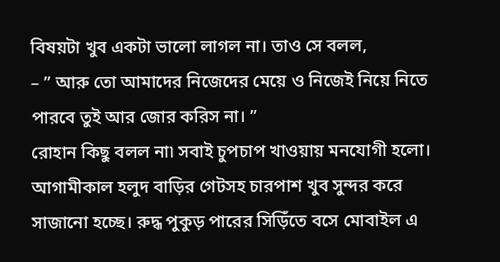বিষয়টা খুব একটা ভালো লাগল না। তাও সে বলল,
– ” আরু তো আমাদের নিজেদের মেয়ে ও নিজেই নিয়ে নিতে পারবে তুই আর জোর করিস না। ”
রোহান কিছু বলল না৷ সবাই চুপচাপ খাওয়ায় মনযোগী হলো।
আগামীকাল হলুদ বাড়ির গেটসহ চারপাশ খুব সুন্দর করে সাজানো হচ্ছে। রুদ্ধ পুকুড় পারের সিড়িঁতে বসে মোবাইল এ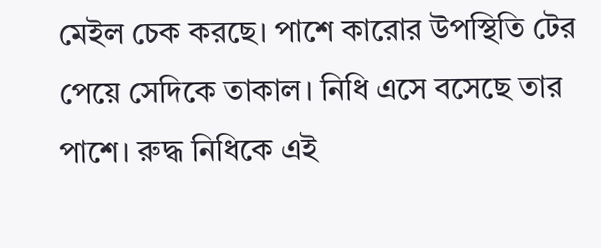মেইল চেক করছে। পাশে কারোর উপস্থিতি টের পেয়ে সেদিকে তাকাল। নিধি এসে বসেছে তার পাশে। রুদ্ধ নিধিকে এই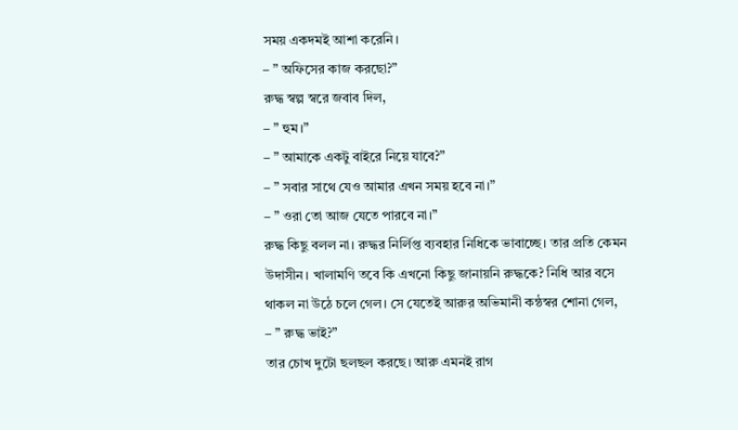সময় একদমই আশা করেনি।
– ” অফিসের কাজ করছো?”
রুদ্ধ স্বল্প স্বরে জবাব দিল,
– ” হুম।”
– ” আমাকে একটু বাইরে নিয়ে যাবে?”
– ” সবার সাথে যেও আমার এখন সময় হবে না।”
– ” ওরা তো আজ যেতে পারবে না।”
রুদ্ধ কিছু বলল না। রুদ্ধর নির্লিপ্ত ব্যবহার নিধিকে ভাবাচ্ছে। তার প্রতি কেমন উদাসীন। খালামণি তবে কি এখনো কিছু জানায়নি রুদ্ধকে? নিধি আর বসে থাকল না উঠে চলে গেল। সে যেতেই আরুর অভিমানী কন্ঠস্বর শোনা গেল,
– ” রুদ্ধ ভাই?”
তার চোখ দুটো ছলছল করছে। আরু এমনই রাগ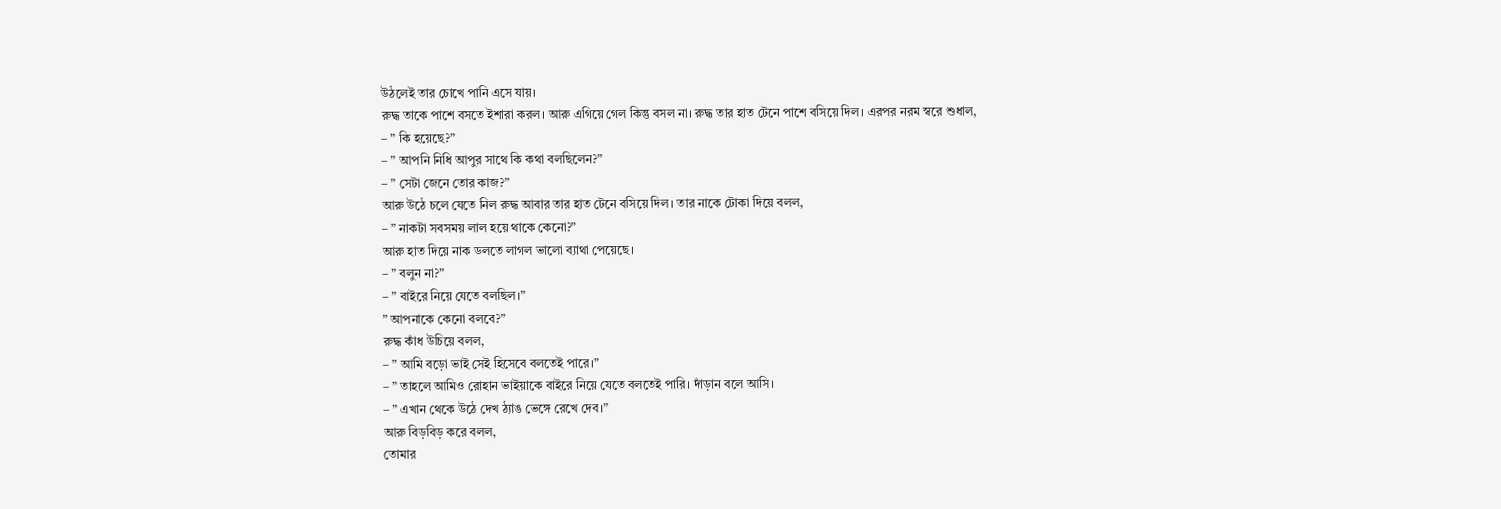উঠলেই তার চোখে পানি এসে যায়।
রুদ্ধ তাকে পাশে বসতে ইশারা করল। আরু এগিয়ে গেল কিন্তু বসল না। রুদ্ধ তার হাত টেনে পাশে বসিয়ে দিল। এরপর নরম স্বরে শুধাল,
– ” কি হয়েছে?”
– ” আপনি নিধি আপুর সাথে কি কথা বলছিলেন?”
– ” সেটা জেনে তোর কাজ?”
আরু উঠে চলে যেতে নিল রুদ্ধ আবার তার হাত টেনে বসিয়ে দিল। তার নাকে টোকা দিয়ে বলল,
– ” নাকটা সবসময় লাল হয়ে থাকে কেনো?”
আরু হাত দিয়ে নাক ডলতে লাগল ভালো ব্যাথা পেয়েছে।
– ” বলুন না?”
– ” বাইরে নিয়ে যেতে বলছিল।”
” আপনাকে কেনো বলবে?”
রুদ্ধ কাঁধ উচিয়ে বলল,
– ” আমি বড়ো ভাই সেই হিসেবে বলতেই পারে।”
– ” তাহলে আমিও রোহান ভাইয়াকে বাইরে নিয়ে যেতে বলতেই পারি। দাঁড়ান বলে আসি।
– ” এখান থেকে উঠে দেখ ঠ্যাঙ ভেঙ্গে রেখে দেব।”
আরু বিড়বিড় করে বলল,
তোমার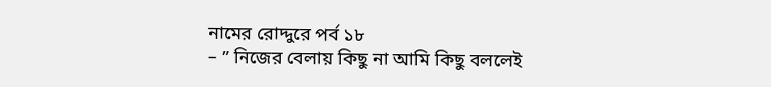নামের রোদ্দুরে পর্ব ১৮
– ” নিজের বেলায় কিছু না আমি কিছু বললেই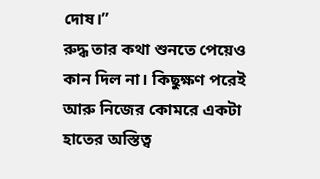দোষ।”
রুদ্ধ তার কথা শুনতে পেয়েও কান দিল না। কিছুক্ষণ পরেই আরু নিজের কোমরে একটা হাতের অস্তিত্ব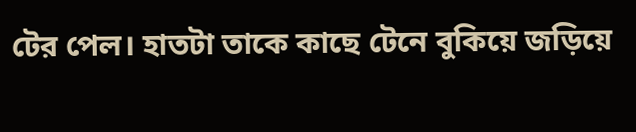টের পেল। হাতটা তাকে কাছে টেনে বুকিয়ে জড়িয়ে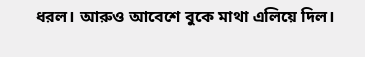ধরল। আরুও আবেশে বুকে মাথা এলিয়ে দিল।